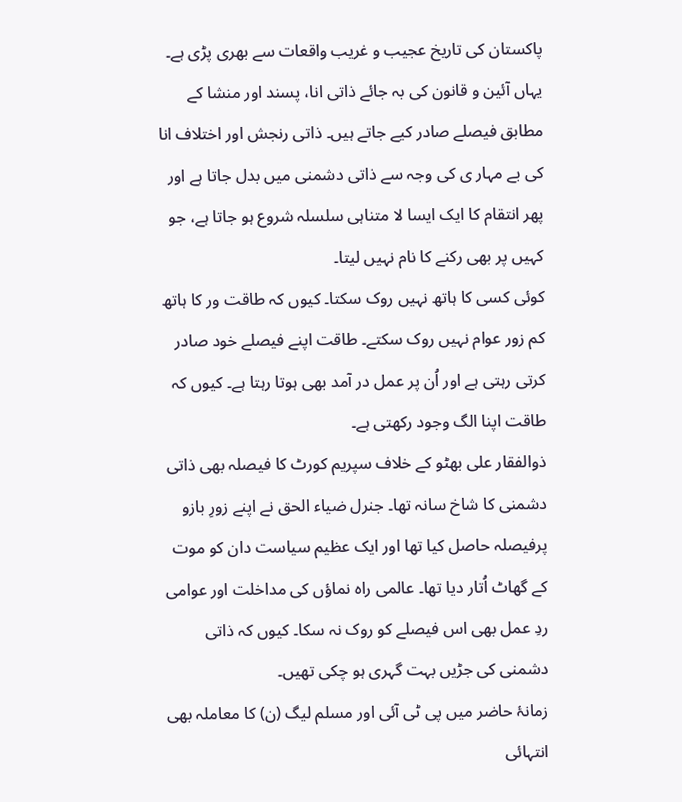پاکستان کی تاریخ عجیب و غریب واقعات سے بھری پڑی ہے۔ یہاں آئین و قانون کی بہ جائے ذاتی انا، پسند اور منشا کے مطابق فیصلے صادر کیے جاتے ہیں۔ ذاتی رنجش اور اختلاف انا کی بے مہار ی کی وجہ سے ذاتی دشمنی میں بدل جاتا ہے اور پھر انتقام کا ایک ایسا لا متناہی سلسلہ شروع ہو جاتا ہے، جو کہیں پر بھی رکنے کا نام نہیں لیتا۔
کوئی کسی کا ہاتھ نہیں روک سکتا۔ کیوں کہ طاقت ور کا ہاتھ کم زور عوام نہیں روک سکتے۔ طاقت اپنے فیصلے خود صادر کرتی رہتی ہے اور اُن پر عمل در آمد بھی ہوتا رہتا ہے۔ کیوں کہ طاقت اپنا الگ وجود رکھتی ہے۔
ذوالفقار علی بھٹو کے خلاف سپریم کورٹ کا فیصلہ بھی ذاتی دشمنی کا شاخ سانہ تھا۔ جنرل ضیاء الحق نے اپنے زورِ بازو پرفیصلہ حاصل کیا تھا اور ایک عظیم سیاست دان کو موت کے گھاٹ اُتار دیا تھا۔ عالمی راہ نماؤں کی مداخلت اور عوامی ردِ عمل بھی اس فیصلے کو روک نہ سکا۔ کیوں کہ ذاتی دشمنی کی جڑیں بہت گہری ہو چکی تھیں۔
زمانۂ حاضر میں پی ٹی آئی اور مسلم لیگ (ن) کا معاملہ بھی انتہائی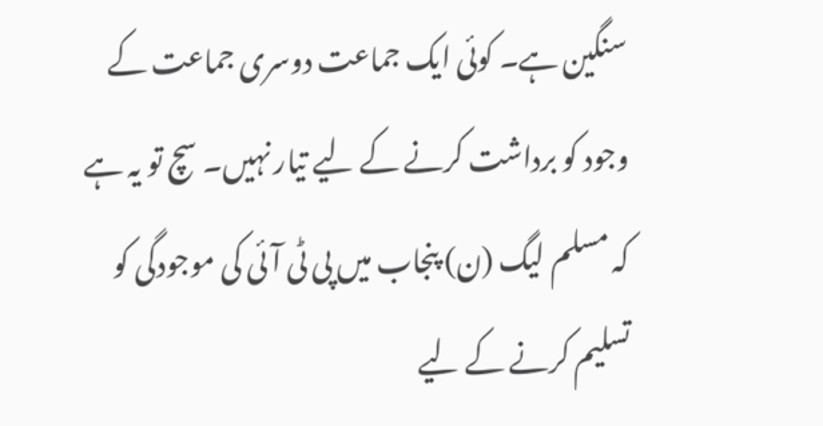سنگین ہے۔ کوئی ایک جماعت دوسری جماعت کے وجود کو برداشت کرنے کے لیے تیار نہیں۔ سچ تو یہ ہے کہ مسلم لیگ (ن) پنجاب میں پی ٹی آئی کی موجودگی کو تسلیم کرنے کے لیے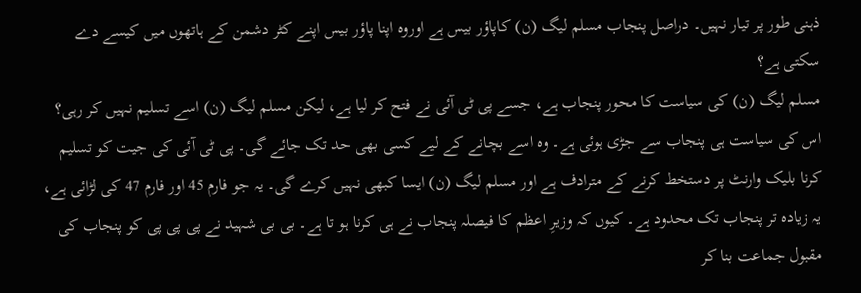ذہنی طور پر تیار نہیں۔ دراصل پنجاب مسلم لیگ (ن) کاپاؤر بیس ہے اوروہ اپنا پاؤر بیس اپنے کٹر دشمن کے ہاتھوں میں کیسے دے سکتی ہے؟
مسلم لیگ (ن) کی سیاست کا محور پنجاب ہے، جسے پی ٹی آئی نے فتح کر لیا ہے، لیکن مسلم لیگ (ن) اسے تسلیم نہیں کر رہی؟ اس کی سیاست ہی پنجاب سے جڑی ہوئی ہے۔ وہ اسے بچانے کے لیے کسی بھی حد تک جائے گی۔ پی ٹی آئی کی جیت کو تسلیم کرنا بلیک وارنٹ پر دستخط کرنے کے مترادف ہے اور مسلم لیگ (ن) ایسا کبھی نہیں کرے گی۔ یہ جو فارم 45 اور فارم 47 کی لڑائی ہے، یہ زیادہ تر پنجاب تک محدود ہے۔ کیوں کہ وزیرِ اعظم کا فیصلہ پنجاب نے ہی کرنا ہو تا ہے۔ بی بی شہید نے پی پی پی کو پنجاب کی مقبول جماعت بنا کر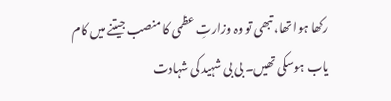رکھا ہوا تھا، تبھی تو وہ وزارتِ عظمی کا منصب جیتنے میں کام یاب ہوسکی تھیں۔ بی بی شہید کی شہادت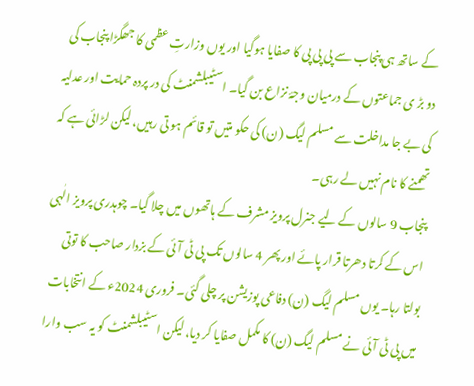کے ساتھ ہی پنجاب سے پی پی پی کا صفایا ہوگیا اور یوں وزارتِ عظمی کا جھگڑا پنجاب کی دو بڑ ی جماعتوں کے درمیان وجۂ نزاع بن گیا۔ اسٹیبلشمنٹ کی در پردہ حمایت اور عدلیہ کی بے جا مداخلت سے مسلم لیگ (ن) کی حکو متیں تو قائم ہو تی رہیں، لیکن لڑائی ہے کہ تھمنے کا نام نہیں لے رہی۔
پنجاب 9 سالوں کے لیے جنرل پرویز مشرف کے ہاتھوں میں چلا گیا۔ چوہدری پرویز الٰہی اس کے کرتا دھرتا قرار پائے اور پھر 4 سالوں تک پی ٹی آئی کے بزدار صاحب کا توتی بولتا رہا۔ یوں مسلم لیگ (ن) دفاعی پوزیشن پر چلی گئی۔ فروری 2024ء کے انتخابات میں پی ٹی آئی نے مسلم لیگ (ن) کا مکمل صفایا کر دیا، لیکن اسٹیبلشمنٹ کو یہ سب وارا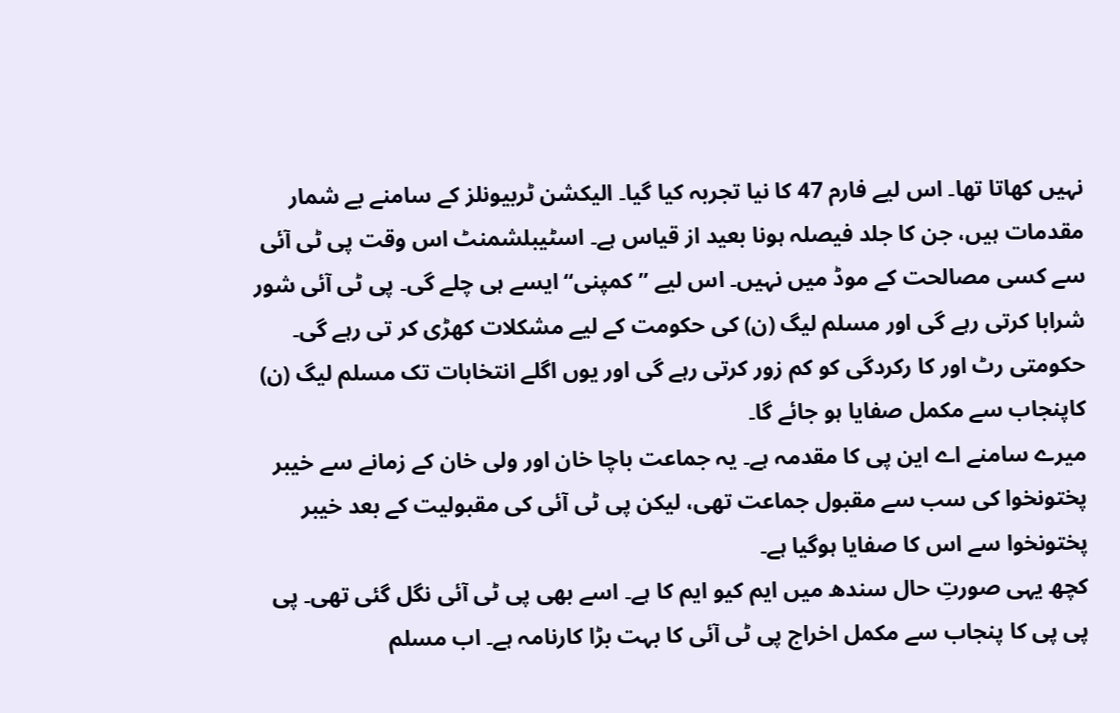نہیں کھاتا تھا۔ اس لیے فارم 47 کا نیا تجربہ کیا گیا۔ الیکشن ٹربیونلز کے سامنے بے شمار مقدمات ہیں، جن کا جلد فیصلہ ہونا بعید از قیاس ہے۔ اسٹیبلشمنٹ اس وقت پی ٹی آئی سے کسی مصالحت کے موڈ میں نہیں۔ اس لیے ’’کمپنی‘‘ ایسے ہی چلے گی۔ پی ٹی آئی شور شرابا کرتی رہے گی اور مسلم لیگ (ن) کی حکومت کے لیے مشکلات کھڑی کر تی رہے گی۔ حکومتی رٹ اور کا رکردگی کو کم زور کرتی رہے گی اور یوں اگلے انتخابات تک مسلم لیگ (ن) کاپنجاب سے مکمل صفایا ہو جائے گا۔
میرے سامنے اے این پی کا مقدمہ ہے۔ یہ جماعت باچا خان اور ولی خان کے زمانے سے خیبر پختونخوا کی سب سے مقبول جماعت تھی، لیکن پی ٹی آئی کی مقبولیت کے بعد خیبر پختونخوا سے اس کا صفایا ہوگیا ہے۔
کچھ یہی صورتِ حال سندھ میں ایم کیو ایم کا ہے۔ اسے بھی پی ٹی آئی نگل گئی تھی۔ پی پی پی کا پنجاب سے مکمل اخراج پی ٹی آئی کا بہت بڑا کارنامہ ہے۔ اب مسلم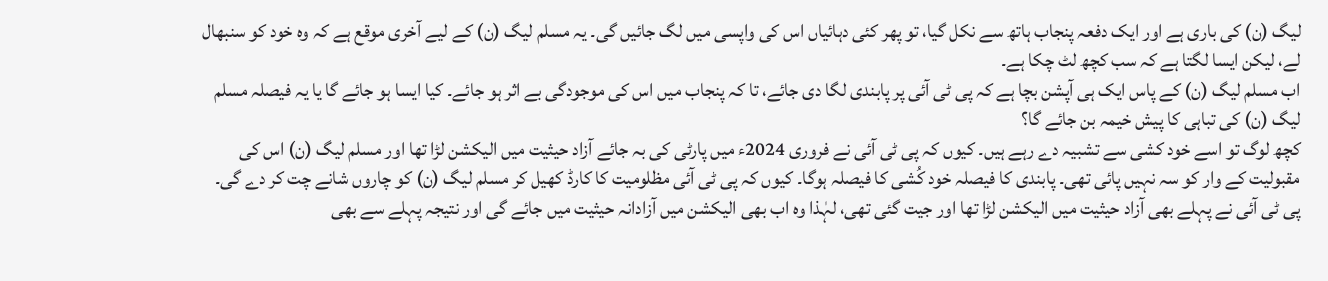لیگ (ن) کی باری ہے اور ایک دفعہ پنجاب ہاتھ سے نکل گیا، تو پھر کئی دہائیاں اس کی واپسی میں لگ جائیں گی۔ یہ مسلم لیگ (ن) کے لیے آخری موقع ہے کہ وہ خود کو سنبھال لے، لیکن ایسا لگتا ہے کہ سب کچھ لٹ چکا ہے۔
اب مسلم لیگ (ن) کے پاس ایک ہی آپشن بچا ہے کہ پی ٹی آئی پر پابندی لگا دی جائے، تا کہ پنجاب میں اس کی موجودگی بے اثر ہو جائے۔ کیا ایسا ہو جائے گا یا یہ فیصلہ مسلم لیگ (ن) کی تباہی کا پیش خیمہ بن جائے گا؟
کچھ لوگ تو اسے خود کشی سے تشبیہ دے رہے ہیں۔ کیوں کہ پی ٹی آئی نے فروری 2024ء میں پارٹی کی بہ جائے آزاد حیثیت میں الیکشن لڑا تھا اور مسلم لیگ (ن) اس کی مقبولیت کے وار کو سہ نہیں پائی تھی۔ پابندی کا فیصلہ خود کُشی کا فیصلہ ہوگا۔ کیوں کہ پی ٹی آئی مظلومیت کا کارڈ کھیل کر مسلم لیگ (ن) کو چاروں شانے چت کر دے گی۔ پی ٹی آئی نے پہلے بھی آزاد حیثیت میں الیکشن لڑا تھا اور جیت گئی تھی، لہٰذا وہ اب بھی الیکشن میں آزادانہ حیثیت میں جائے گی اور نتیجہ پہلے سے بھی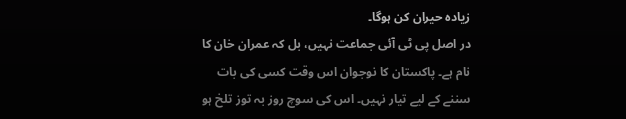زیادہ حیران کن ہوگا۔
در اصل پی ٹی آئی جماعت نہیں، بل کہ عمران خان کا نام ہے۔ پاکستان کا نوجوان اس وقت کسی کی بات سننے کے لیے تیار نہیں۔ اس کی سوچ روز بہ توز تلخ ہو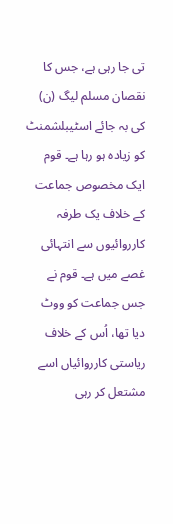تی جا رہی ہے، جس کا نقصان مسلم لیگ (ن) کی بہ جائے اسٹیبلشمنٹ کو زیادہ ہو رہا ہے۔ قوم ایک مخصوص جماعت کے خلاف یک طرفہ کارروائیوں سے انتہائی غصے میں ہے۔ قوم نے جس جماعت کو ووٹ دیا تھا، اُس کے خلاف ریاستی کارروائیاں اسے مشتعل کر رہی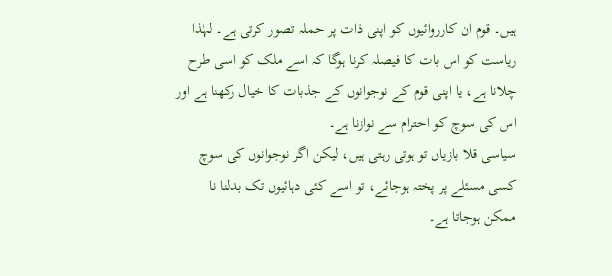ہیں۔ قوم ان کارروائیوں کو اپنی ذات پر حملہ تصور کرتی ہے۔ لہٰذا ریاست کو اس بات کا فیصلہ کرنا ہوگا کہ اسے ملک کو اسی طرح چلانا ہے، یا اپنی قوم کے نوجوانوں کے جذبات کا خیال رکھنا ہے اور اس کی سوچ کو احترام سے نوازنا ہے۔
سیاسی قلا بازیاں تو ہوتی رہتی ہیں، لیکن اگر نوجوانوں کی سوچ کسی مسئلے پر پختہ ہوجائے، تو اسے کئی دہائیوں تک بدلنا نا ممکن ہوجاتا ہے۔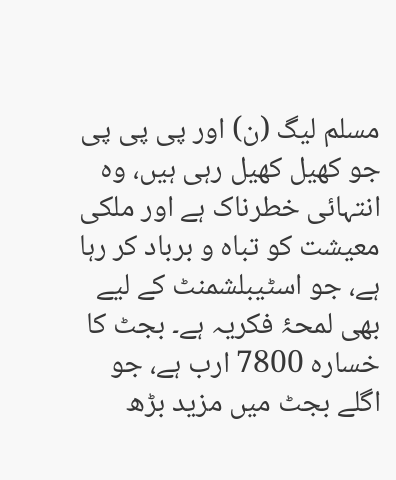مسلم لیگ (ن) اور پی پی پی جو کھیل کھیل رہی ہیں، وہ انتہائی خطرناک ہے اور ملکی معیشت کو تباہ و برباد کر رہا ہے، جو اسٹیبلشمنٹ کے لیے بھی لمحۂ فکریہ ہے۔ بجٹ کا خسارہ 7800 ارب ہے، جو اگلے بجٹ میں مزید بڑھ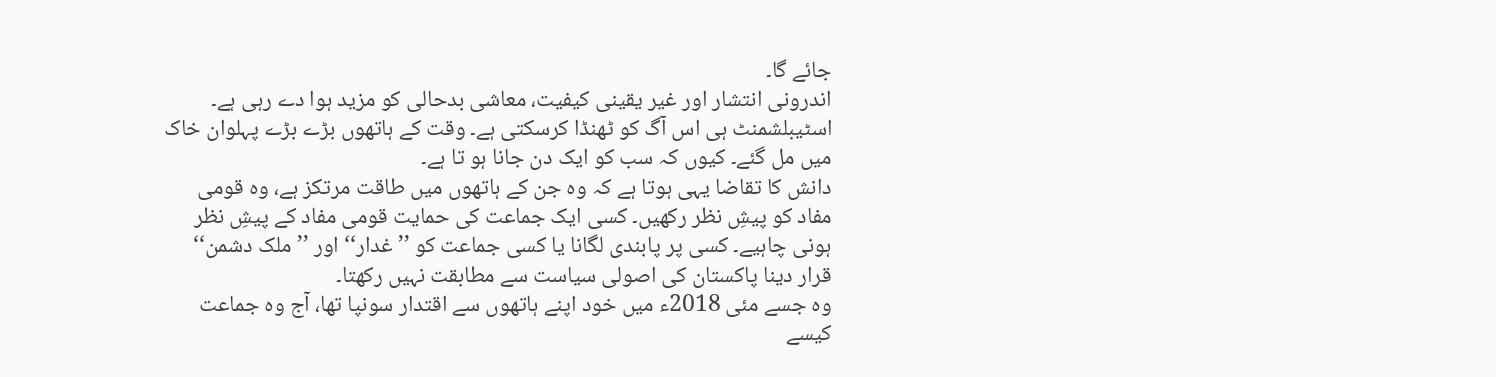جائے گا۔
اندرونی انتشار اور غیر یقینی کیفیت، معاشی بدحالی کو مزید ہوا دے رہی ہے۔ اسٹیبلشمنٹ ہی اس آگ کو ٹھنڈا کرسکتی ہے۔ وقت کے ہاتھوں بڑے بڑے پہلوان خاک میں مل گئے۔ کیوں کہ سب کو ایک دن جانا ہو تا ہے۔
دانش کا تقاضا یہی ہوتا ہے کہ وہ جن کے ہاتھوں میں طاقت مرتکز ہے، وہ قومی مفاد کو پیشِ نظر رکھیں۔ کسی ایک جماعت کی حمایت قومی مفاد کے پیشِ نظر ہونی چاہیے۔ کسی پر پابندی لگانا یا کسی جماعت کو ’’غدار‘‘ اور ’’ملک دشمن‘‘ قرار دینا پاکستان کی اصولی سیاست سے مطابقت نہیں رکھتا۔
وہ جسے مئی 2018ء میں خود اپنے ہاتھوں سے اقتدار سونپا تھا، آج وہ جماعت کیسے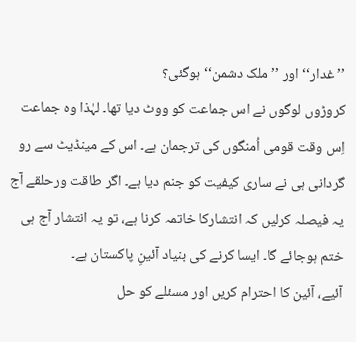’’غدار‘‘ اور ’’ملک دشمن‘‘ ہوگئی؟
کروڑوں لوگوں نے اس جماعت کو ووٹ دیا تھا۔ لہٰذا وہ جماعت اِس وقت قومی اُمنگوں کی ترجمان ہے۔ اس کے مینڈیٹ سے رو گردانی ہی نے ساری کیفیت کو جنم دیا ہے۔ اگر طاقت ورحلقے آج یہ فیصلہ کرلیں کہ انتشارکا خاتمہ کرنا ہے، تو یہ انتشار آج ہی ختم ہوجائے گا۔ ایسا کرنے کی بنیاد آئینِ پاکستان ہے۔
آئیے، آئین کا احترام کریں اور مسئلے کو حل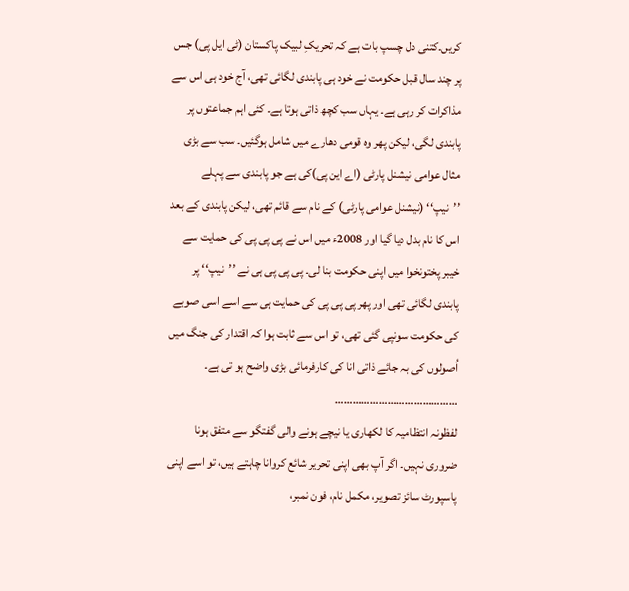کریں۔کتنی دل چسپ بات ہے کہ تحریکِ لبیک پاکستان (ٹی ایل پی) جس پر چند سال قبل حکومت نے خود ہی پابندی لگائی تھی، آج خود ہی اس سے مذاکرات کر رہی ہے۔ یہاں سب کچھ ذاتی ہوتا ہے۔ کئی اہم جماعتوں پر پابندی لگی، لیکن پھر وہ قومی دھارے میں شامل ہوگئیں۔ سب سے بڑی مثال عوامی نیشنل پارٹی (اے این پی)کی ہے جو پابندی سے پہلے ’’نیپ‘‘ (نیشنل عوامی پارٹی) کے نام سے قائم تھی، لیکن پابندی کے بعد اس کا نام بدل دیا گیا اور 2008ء میں اس نے پی پی پی کی حمایت سے خیبر پختونخوا میں اپنی حکومت بنا لی۔ پی پی پی ہی نے ’’نیپ‘‘ پر پابندی لگائی تھی اور پھر پی پی پی کی حمایت ہی سے اسے اسی صوبے کی حکومت سونپی گئی تھی، تو اس سے ثابت ہوا کہ اقتدار کی جنگ میں اُصولوں کی بہ جائے ذاتی انا کی کارفرمائی بڑی واضح ہو تی ہے۔
……………………………………
لفظونہ انتظامیہ کا لکھاری یا نیچے ہونے والی گفتگو سے متفق ہونا ضروری نہیں۔ اگر آپ بھی اپنی تحریر شائع کروانا چاہتے ہیں، تو اسے اپنی پاسپورٹ سائز تصویر، مکمل نام، فون نمبر،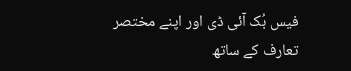فیس بُک آئی ڈی اور اپنے مختصر تعارف کے ساتھ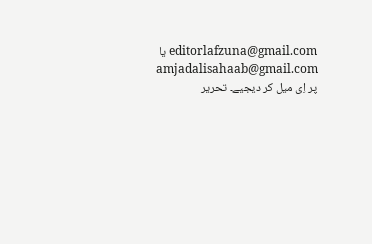editorlafzuna@gmail.com یا amjadalisahaab@gmail.com پر اِی میل کر دیجیے۔ تحریر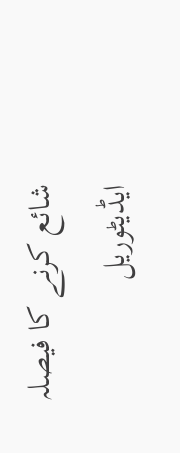شائع کرنے کا فیصلہ ایڈیٹوریل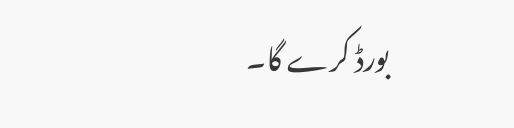بورڈ کرے گا۔